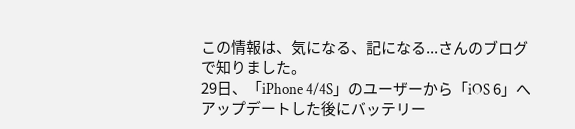この情報は、気になる、記になる...さんのブログで知りました。
29日、「iPhone 4/4S」のユーザーから「iOS 6」へアップデートした後にバッテリー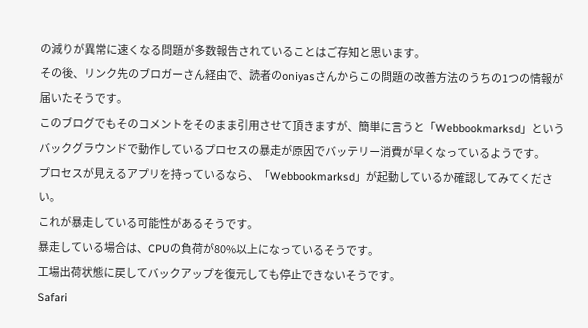の減りが異常に速くなる問題が多数報告されていることはご存知と思います。
その後、リンク先のブロガーさん経由で、読者のoniyasさんからこの問題の改善方法のうちの1つの情報が届いたそうです。
このブログでもそのコメントをそのまま引用させて頂きますが、簡単に言うと「Webbookmarksd」というバックグラウンドで動作しているプロセスの暴走が原因でバッテリー消費が早くなっているようです。
プロセスが見えるアプリを持っているなら、「Webbookmarksd」が起動しているか確認してみてください。
これが暴走している可能性があるそうです。
暴走している場合は、CPUの負荷が80%以上になっているそうです。
工場出荷状態に戻してバックアップを復元しても停止できないそうです。
Safari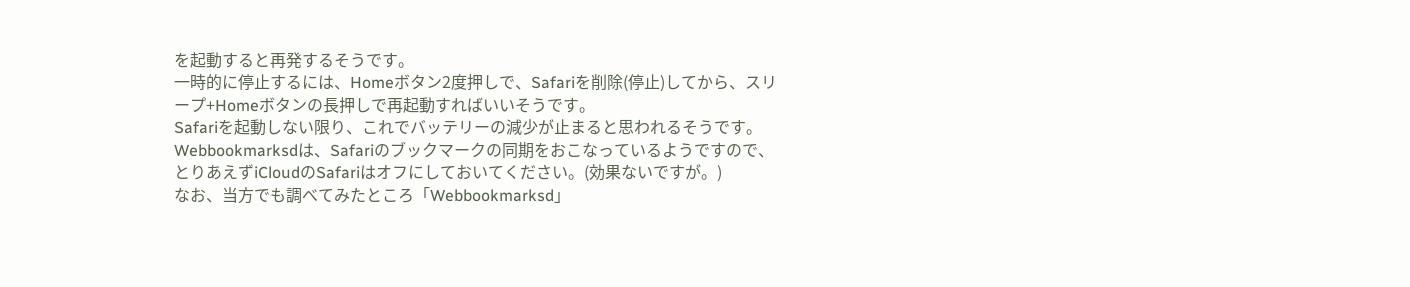を起動すると再発するそうです。
一時的に停止するには、Homeボタン2度押しで、Safariを削除(停止)してから、スリープ+Homeボタンの長押しで再起動すればいいそうです。
Safariを起動しない限り、これでバッテリーの減少が止まると思われるそうです。
Webbookmarksdは、Safariのブックマークの同期をおこなっているようですので、とりあえずiCloudのSafariはオフにしておいてください。(効果ないですが。)
なお、当方でも調べてみたところ「Webbookmarksd」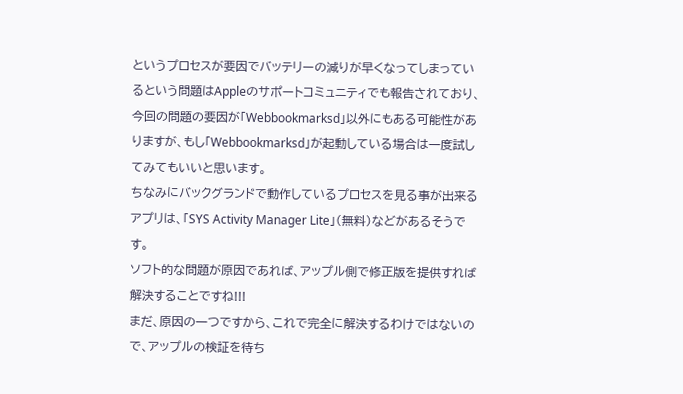というプロセスが要因でバッテリーの減りが早くなってしまっているという問題はAppleのサポートコミュニティでも報告されており、今回の問題の要因が「Webbookmarksd」以外にもある可能性がありますが、もし「Webbookmarksd」が起動している場合は一度試してみてもいいと思います。
ちなみにバックグランドで動作しているプロセスを見る事が出来るアプリは、「SYS Activity Manager Lite」(無料)などがあるそうです。
ソフト的な問題が原因であれば、アップル側で修正版を提供すれば解決することですね!!!
まだ、原因の一つですから、これで完全に解決するわけではないので、アップルの検証を待ち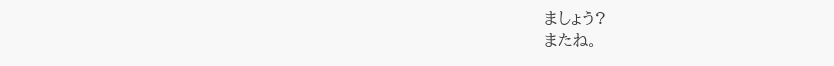ましょう?
またね。